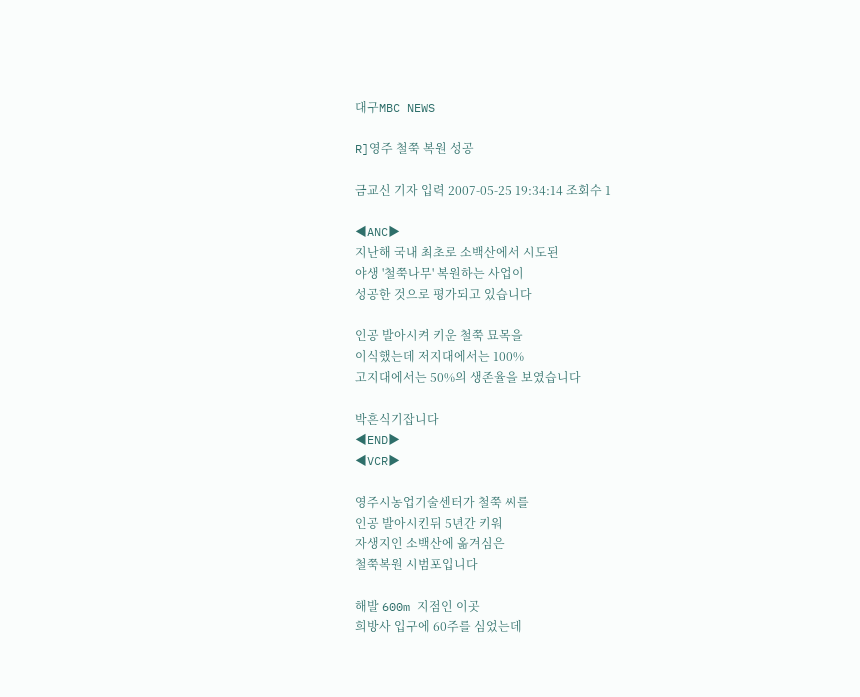대구MBC NEWS

R]영주 철쭉 복원 성공

금교신 기자 입력 2007-05-25 19:34:14 조회수 1

◀ANC▶
지난해 국내 최초로 소백산에서 시도된
야생 '철쭉나무' 복원하는 사업이
성공한 것으로 평가되고 있습니다

인공 발아시켜 키운 철쭉 묘목을
이식했는데 저지대에서는 100%
고지대에서는 50%의 생존율을 보였습니다

박흔식기잡니다
◀END▶
◀VCR▶

영주시농업기술센터가 철쭉 씨를
인공 발아시킨뒤 5년간 키워
자생지인 소백산에 옮겨심은
철쭉복원 시범포입니다

해발 600m 지점인 이곳
희방사 입구에 60주를 심었는데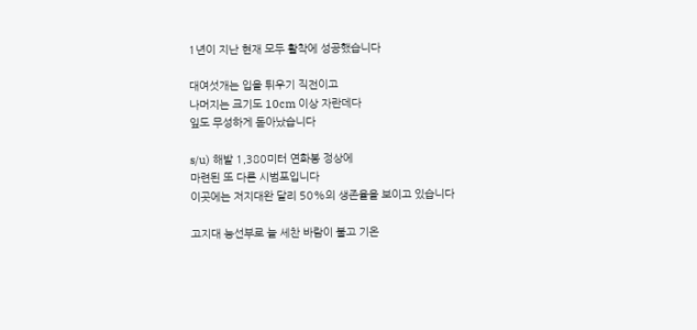1년이 지난 현재 모두 활착에 성공했습니다

대여섯개는 입을 튀우기 직전이고
나머지는 크기도 10cm 이상 자란데다
잎도 무성하게 돋아났습니다

s/u) 해발 1,380미터 연화봉 정상에
마련된 또 다른 시범포입니다
이곳에는 저지대완 달리 50%의 생존율을 보이고 있습니다

고지대 능선부로 늘 세찬 바람이 불고 기온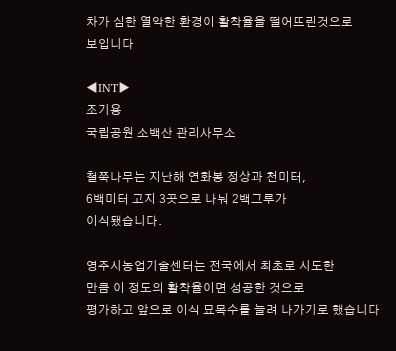차가 심한 열악한 환경이 활착율을 떨어뜨린것으로
보입니다

◀INT▶
조기용
국립공원 소백산 관리사무소

철쭉나무는 지난해 연화봉 정상과 천미터,
6백미터 고지 3곳으로 나눠 2백그루가
이식됐습니다.

영주시농업기술센터는 전국에서 최초로 시도한
만큼 이 정도의 활착율이면 성공한 것으로
평가하고 앞으로 이식 묘목수를 늘려 나가기로 했습니다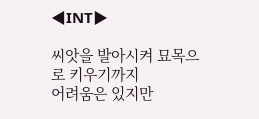◀INT▶

씨앗을 발아시켜 묘목으로 키우기까지
어려움은 있지만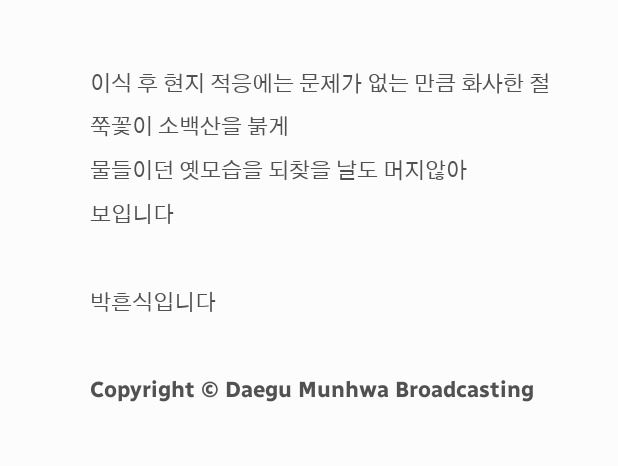이식 후 현지 적응에는 문제가 없는 만큼 화사한 철쭉꽃이 소백산을 붉게
물들이던 옛모습을 되찾을 날도 머지않아
보입니다

박흔식입니다

Copyright © Daegu Munhwa Broadcasting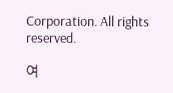Corporation. All rights reserved.

여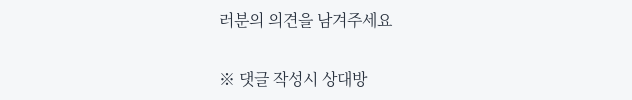러분의 의견을 남겨주세요

※ 댓글 작성시 상대방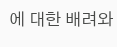에 대한 배려와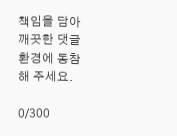책임을 담아 깨끗한 댓글 환경에 동참해 주세요.

0/300